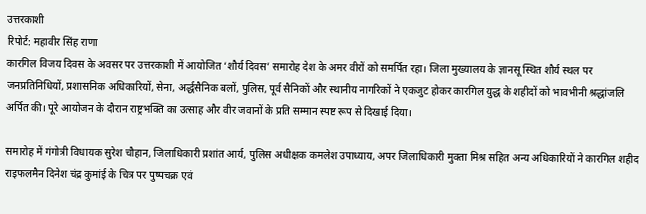उत्तरकाशी
रिपोर्ट: महावीर सिंह राणा
कारगिल विजय दिवस के अवसर पर उत्तरकाशी में आयोजित ‘शौर्य दिवस’ समारोह देश के अमर वीरों को समर्पित रहा। जिला मुख्यालय के ज्ञानसू स्थित शौर्य स्थल पर जनप्रतिनिधियों, प्रशासनिक अधिकारियों, सेना, अर्द्धसैनिक बलों, पुलिस, पूर्व सैनिकों और स्थानीय नागरिकों ने एकजुट होकर कारगिल युद्ध के शहीदों को भावभीनी श्रद्धांजलि अर्पित की। पूरे आयोजन के दौरान राष्ट्रभक्ति का उत्साह और वीर जवानों के प्रति सम्मान स्पष्ट रूप से दिखाई दिया।

समारोह में गंगोत्री विधायक सुरेश चौहान, जिलाधिकारी प्रशांत आर्य, पुलिस अधीक्षक कमलेश उपाध्याय, अपर जिलाधिकारी मुक्ता मिश्र सहित अन्य अधिकारियों ने कारगिल शहीद राइफलमैन दिनेश चंद्र कुमांई के चित्र पर पुष्पचक्र एवं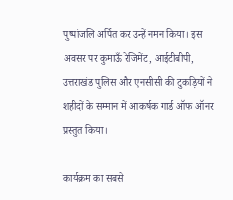पुष्पांजलि अर्पित कर उन्हें नमन किया। इस अवसर पर कुमाऊँ रेजिमेंट, आईटीबीपी, उत्तराखंड पुलिस और एनसीसी की टुकड़ियों ने शहीदों के सम्मान में आकर्षक गार्ड ऑफ ऑनर प्रस्तुत किया।

कार्यक्रम का सबसे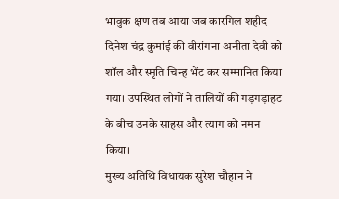भावुक क्षण तब आया जब कारगिल शहीद दिनेश चंद्र कुमांई की वीरांगना अनीता देवी को शॉल और स्मृति चिन्ह भेंट कर सम्मानित किया गया। उपस्थित लोगों ने तालियों की गड़गड़ाहट के बीच उनके साहस और त्याग को नमन किया।
मुख्य अतिथि विधायक सुरेश चौहान ने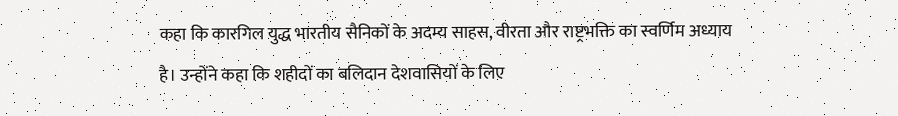कहा कि कारगिल युद्ध भारतीय सैनिकों के अदम्य साहस, वीरता और राष्ट्रभक्ति का स्वर्णिम अध्याय है। उन्होंने कहा कि शहीदों का बलिदान देशवासियों के लिए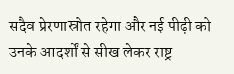सदैव प्रेरणास्रोत रहेगा और नई पीढ़ी को उनके आदर्शों से सीख लेकर राष्ट्र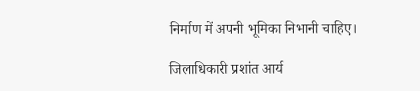निर्माण में अपनी भूमिका निभानी चाहिए।

जिलाधिकारी प्रशांत आर्य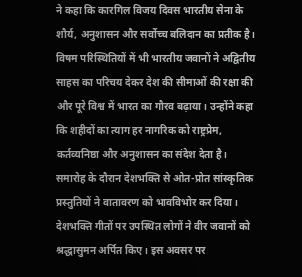ने कहा कि कारगिल विजय दिवस भारतीय सेना के शौर्य, अनुशासन और सर्वोच्च बलिदान का प्रतीक है। विषम परिस्थितियों में भी भारतीय जवानों ने अद्वितीय साहस का परिचय देकर देश की सीमाओं की रक्षा की और पूरे विश्व में भारत का गौरव बढ़ाया। उन्होंने कहा कि शहीदों का त्याग हर नागरिक को राष्ट्रप्रेम, कर्तव्यनिष्ठा और अनुशासन का संदेश देता है।
समारोह के दौरान देशभक्ति से ओत-प्रोत सांस्कृतिक प्रस्तुतियों ने वातावरण को भावविभोर कर दिया। देशभक्ति गीतों पर उपस्थित लोगों ने वीर जवानों को श्रद्धासुमन अर्पित किए। इस अवसर पर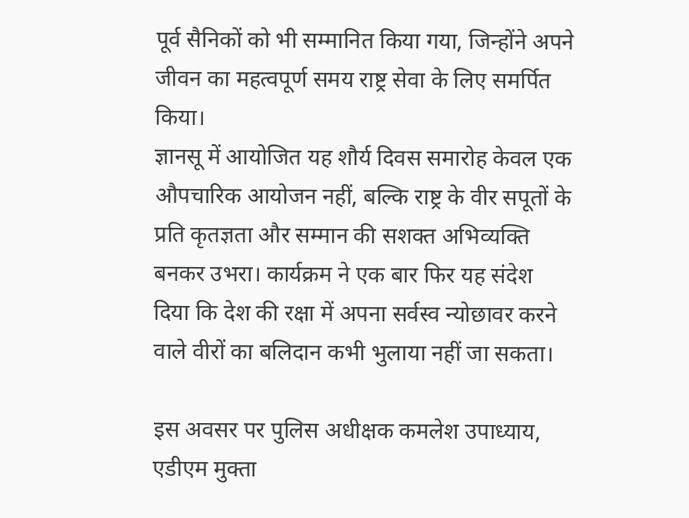पूर्व सैनिकों को भी सम्मानित किया गया, जिन्होंने अपने जीवन का महत्वपूर्ण समय राष्ट्र सेवा के लिए समर्पित किया।
ज्ञानसू में आयोजित यह शौर्य दिवस समारोह केवल एक औपचारिक आयोजन नहीं, बल्कि राष्ट्र के वीर सपूतों के प्रति कृतज्ञता और सम्मान की सशक्त अभिव्यक्ति बनकर उभरा। कार्यक्रम ने एक बार फिर यह संदेश दिया कि देश की रक्षा में अपना सर्वस्व न्योछावर करने वाले वीरों का बलिदान कभी भुलाया नहीं जा सकता।

इस अवसर पर पुलिस अधीक्षक कमलेश उपाध्याय, एडीएम मुक्ता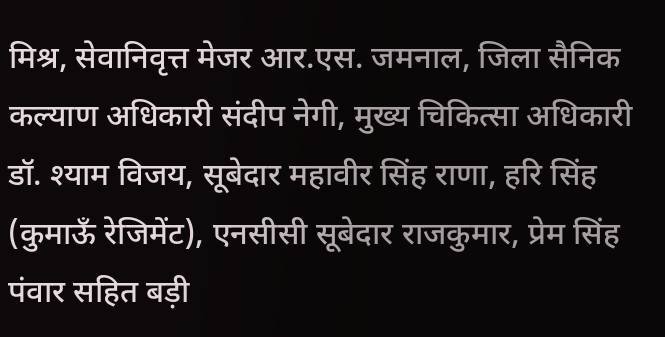मिश्र, सेवानिवृत्त मेजर आर.एस. जमनाल, जिला सैनिक कल्याण अधिकारी संदीप नेगी, मुख्य चिकित्सा अधिकारी डॉ. श्याम विजय, सूबेदार महावीर सिंह राणा, हरि सिंह (कुमाऊँ रेजिमेंट), एनसीसी सूबेदार राजकुमार, प्रेम सिंह पंवार सहित बड़ी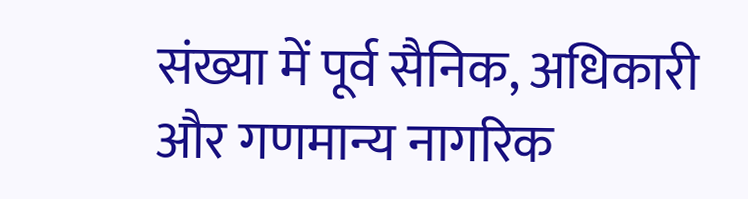संख्या में पूर्व सैनिक, अधिकारी और गणमान्य नागरिक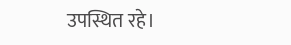उपस्थित रहे।